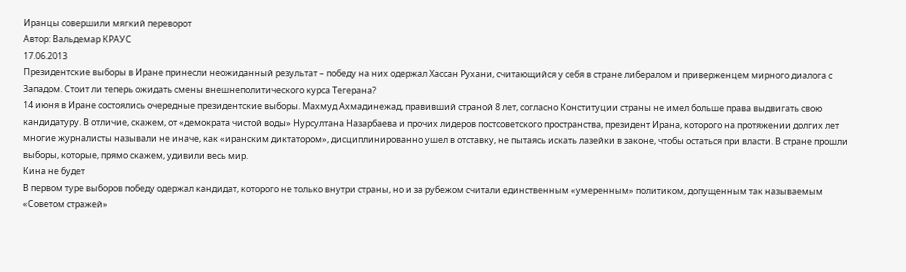Иранцы совершили мягкий переворот
Автор: Вальдемар КРАУС
17.06.2013
Президентские выборы в Иране принесли неожиданный результат – победу на них одержал Хассан Рухани, считающийся у себя в стране либералом и приверженцем мирного диалога с Западом. Стоит ли теперь ожидать смены внешнеполитического курса Тегерана?
14 июня в Иране состоялись очередные президентские выборы. Махмуд Ахмадинежад, правивший страной 8 лет, согласно Конституции страны не имел больше права выдвигать свою кандидатуру. В отличие, скажем, от «демократа чистой воды» Нурсултана Назарбаева и прочих лидеров постсоветского пространства, президент Ирана, которого на протяжении долгих лет многие журналисты называли не иначе, как «иранским диктатором», дисциплинированно ушел в отставку, не пытаясь искать лазейки в законе, чтобы остаться при власти. В стране прошли выборы, которые, прямо скажем, удивили весь мир.
Кина не будет
В первом туре выборов победу одержал кандидат, которого не только внутри страны, но и за рубежом считали единственным «умеренным» политиком, допущенным так называемым «Советом стражей»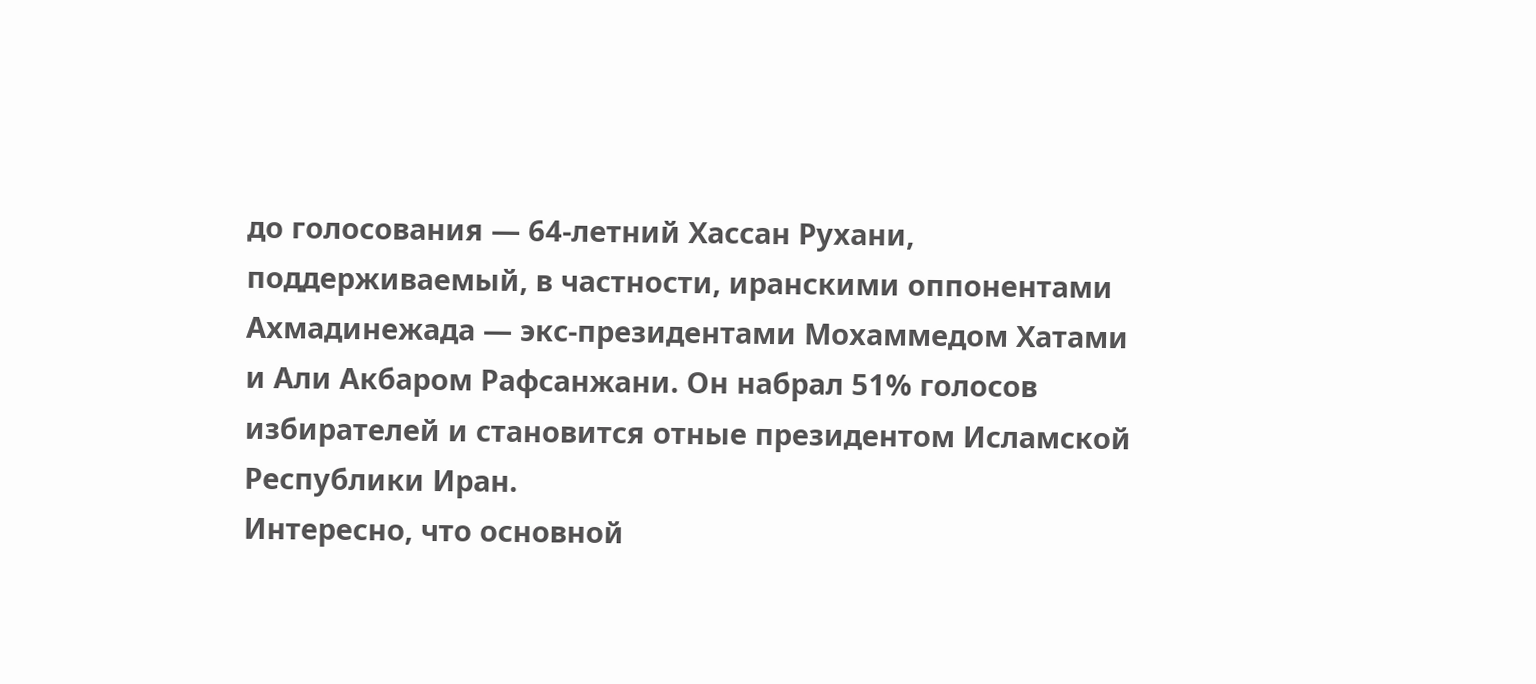до голосования — 64-летний Хассан Рухани, поддерживаемый, в частности, иранскими оппонентами Ахмадинежада — экс-президентами Мохаммедом Хатами и Али Акбаром Рафсанжани. Он набрал 51% голосов избирателей и становится отные президентом Исламской Республики Иран.
Интересно, что основной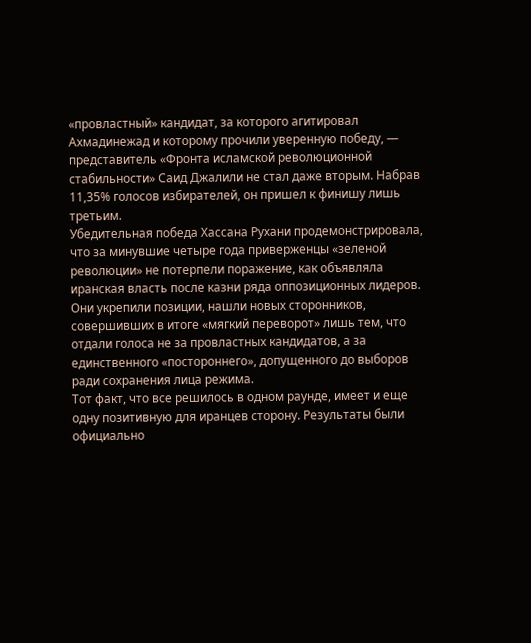«провластный» кандидат, за которого агитировал Ахмадинежад и которому прочили уверенную победу, — представитель «Фронта исламской революционной стабильности» Саид Джалили не стал даже вторым. Набрав 11,35% голосов избирателей, он пришел к финишу лишь третьим.
Убедительная победа Хассана Рухани продемонстрировала, что за минувшие четыре года приверженцы «зеленой революции» не потерпели поражение, как объявляла иранская власть после казни ряда оппозиционных лидеров. Они укрепили позиции, нашли новых сторонников, совершивших в итоге «мягкий переворот» лишь тем, что отдали голоса не за провластных кандидатов, а за единственного «постороннего», допущенного до выборов ради сохранения лица режима.
Тот факт, что все решилось в одном раунде, имеет и еще одну позитивную для иранцев сторону. Результаты были официально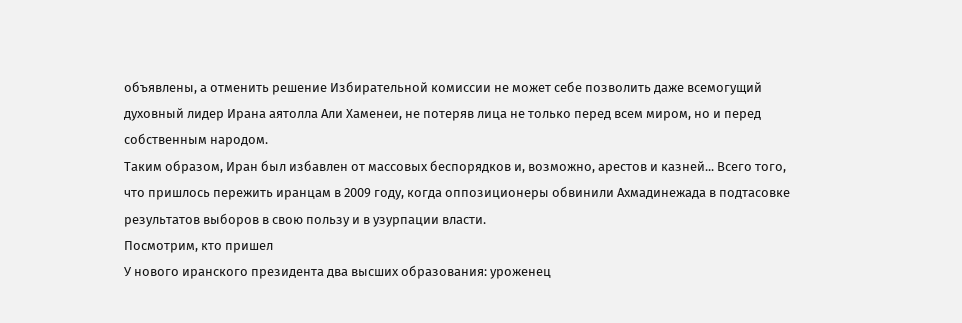объявлены, а отменить решение Избирательной комиссии не может себе позволить даже всемогущий духовный лидер Ирана аятолла Али Хаменеи, не потеряв лица не только перед всем миром, но и перед собственным народом.
Таким образом, Иран был избавлен от массовых беспорядков и, возможно, арестов и казней... Всего того, что пришлось пережить иранцам в 2009 году, когда оппозиционеры обвинили Ахмадинежада в подтасовке результатов выборов в свою пользу и в узурпации власти.
Посмотрим, кто пришел
У нового иранского президента два высших образования: уроженец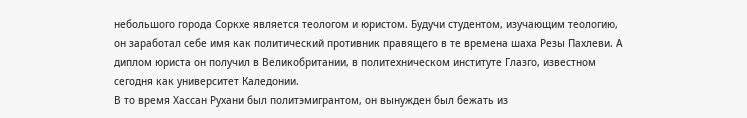небольшого города Соркхе является теологом и юристом. Будучи студентом, изучающим теологию, он заработал себе имя как политический противник правящего в те времена шаха Резы Пахлеви. А диплом юриста он получил в Великобритании, в политехническом институте Глазго, известном сегодня как университет Каледонии.
В то время Хассан Рухани был политэмигрантом, он вынужден был бежать из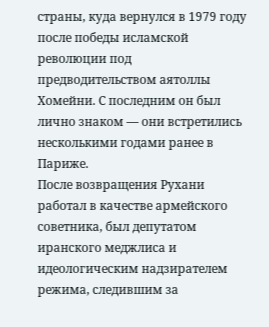страны, куда вернулся в 1979 году после победы исламской революции под предводительством аятоллы Хомейни. С последним он был лично знаком — они встретились несколькими годами ранее в Париже.
После возвращения Рухани работал в качестве армейского советника, был депутатом иранского меджлиса и идеологическим надзирателем режима, следившим за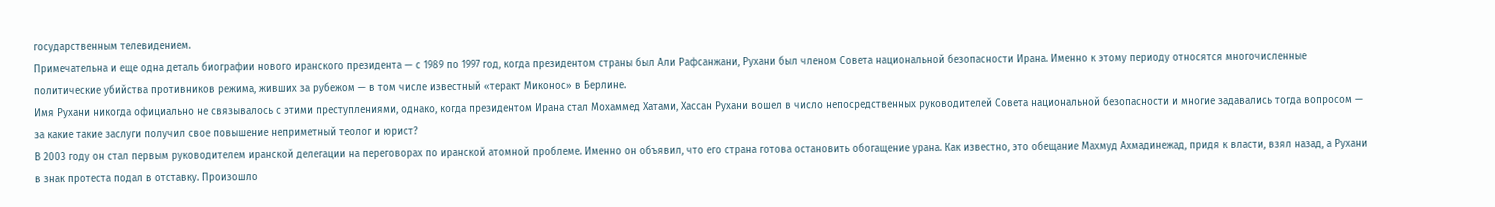государственным телевидением.
Примечательна и еще одна деталь биографии нового иранского президента — с 1989 по 1997 год, когда президентом страны был Али Рафсанжани, Рухани был членом Совета национальной безопасности Ирана. Именно к этому периоду относятся многочисленные политические убийства противников режима, живших за рубежом — в том числе известный «теракт Миконос» в Берлине.
Имя Рухани никогда официально не связывалось с этими преступлениями, однако, когда президентом Ирана стал Мохаммед Хатами, Хассан Рухани вошел в число непосредственных руководителей Совета национальной безопасности и многие задавались тогда вопросом — за какие такие заслуги получил свое повышение неприметный теолог и юрист?
В 2003 году он стал первым руководителем иранской делегации на переговорах по иранской атомной проблеме. Именно он объявил, что его страна готова остановить обогащение урана. Как известно, это обещание Махмуд Ахмадинежад, придя к власти, взял назад, а Рухани в знак протеста подал в отставку. Произошло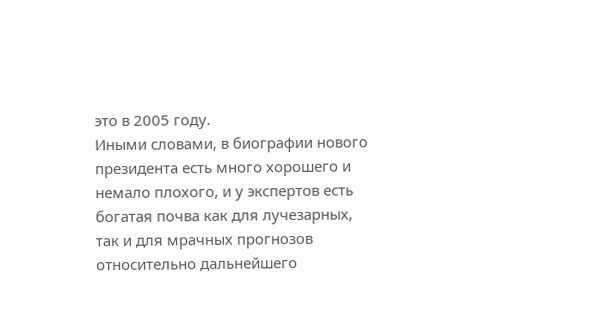это в 2005 году.
Иными словами, в биографии нового президента есть много хорошего и немало плохого, и у экспертов есть богатая почва как для лучезарных, так и для мрачных прогнозов относительно дальнейшего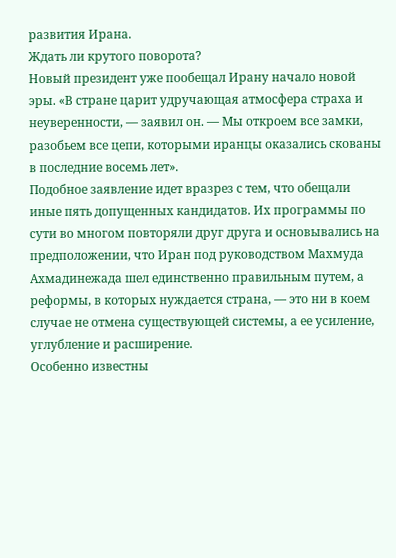развития Ирана.
Ждать ли крутого поворота?
Новый президент уже пообещал Ирану начало новой эры. «В стране царит удручающая атмосфера страха и неуверенности, — заявил он. — Мы откроем все замки, разобьем все цепи, которыми иранцы оказались скованы в последние восемь лет».
Подобное заявление идет вразрез с тем, что обещали иные пять допущенных кандидатов. Их программы по сути во многом повторяли друг друга и основывались на предположении, что Иран под руководством Махмуда Ахмадинежада шел единственно правильным путем, а реформы, в которых нуждается страна, — это ни в коем случае не отмена существующей системы, а ее усиление, углубление и расширение.
Особенно известны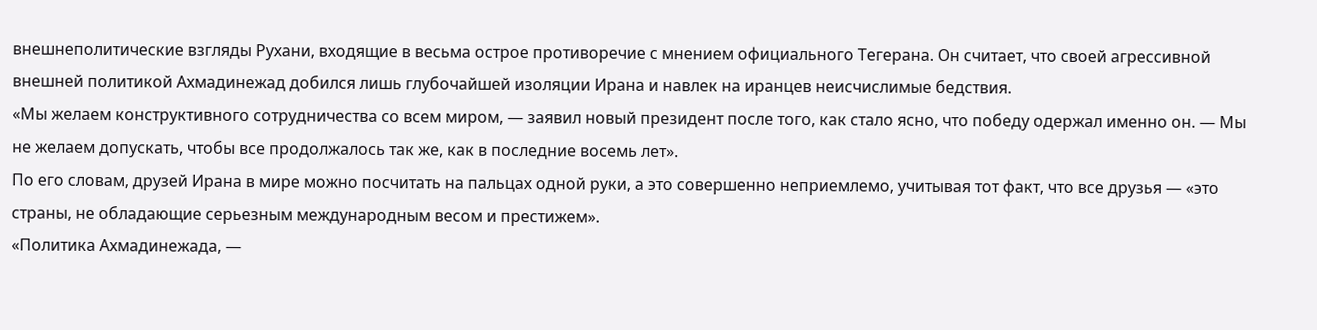внешнеполитические взгляды Рухани, входящие в весьма острое противоречие с мнением официального Тегерана. Он считает, что своей агрессивной внешней политикой Ахмадинежад добился лишь глубочайшей изоляции Ирана и навлек на иранцев неисчислимые бедствия.
«Мы желаем конструктивного сотрудничества со всем миром, — заявил новый президент после того, как стало ясно, что победу одержал именно он. — Мы не желаем допускать, чтобы все продолжалось так же, как в последние восемь лет».
По его словам, друзей Ирана в мире можно посчитать на пальцах одной руки, а это совершенно неприемлемо, учитывая тот факт, что все друзья — «это страны, не обладающие серьезным международным весом и престижем».
«Политика Ахмадинежада, —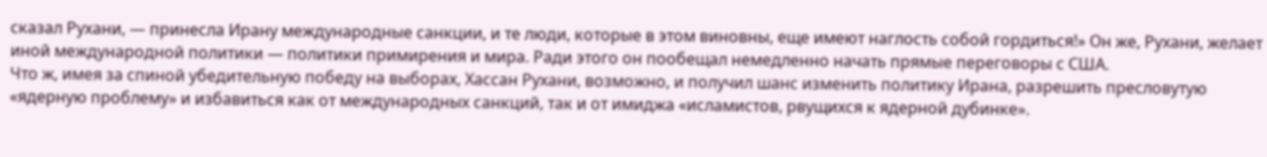сказал Рухани, — принесла Ирану международные санкции, и те люди, которые в этом виновны, еще имеют наглость собой гордиться!» Он же, Рухани, желает иной международной политики — политики примирения и мира. Ради этого он пообещал немедленно начать прямые переговоры с США.
Что ж, имея за спиной убедительную победу на выборах, Хассан Рухани, возможно, и получил шанс изменить политику Ирана, разрешить пресловутую «ядерную проблему» и избавиться как от международных санкций, так и от имиджа «исламистов, рвущихся к ядерной дубинке».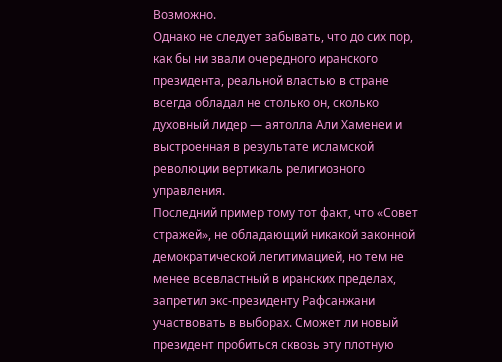Возможно.
Однако не следует забывать, что до сих пор, как бы ни звали очередного иранского президента, реальной властью в стране всегда обладал не столько он, сколько духовный лидер — аятолла Али Хаменеи и выстроенная в результате исламской революции вертикаль религиозного управления.
Последний пример тому тот факт, что «Совет стражей», не обладающий никакой законной демократической легитимацией, но тем не менее всевластный в иранских пределах, запретил экс-президенту Рафсанжани участвовать в выборах. Сможет ли новый президент пробиться сквозь эту плотную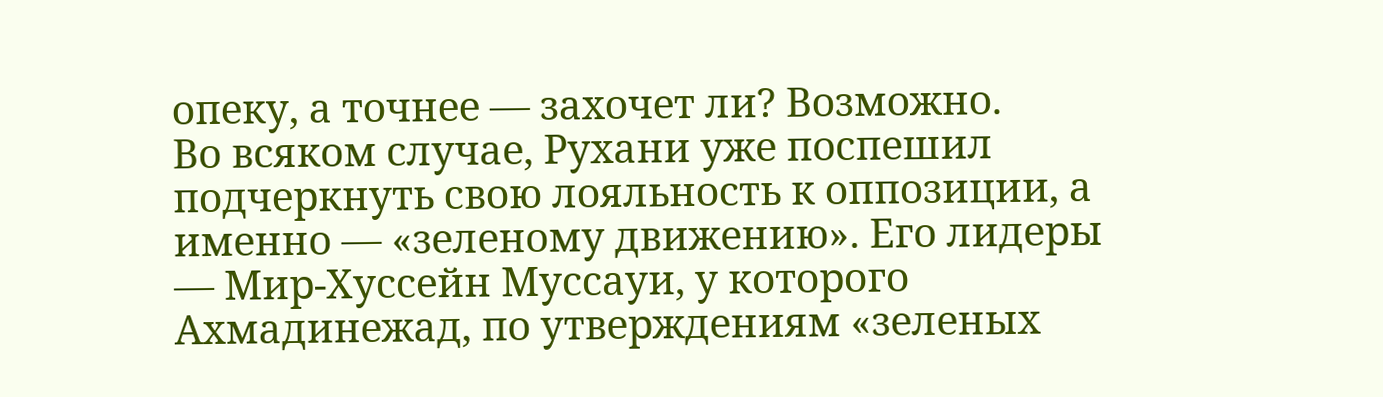опеку, а точнее — захочет ли? Возможно.
Во всяком случае, Рухани уже поспешил подчеркнуть свою лояльность к оппозиции, а именно — «зеленому движению». Его лидеры — Мир-Хуссейн Муссауи, у которого Ахмадинежад, по утверждениям «зеленых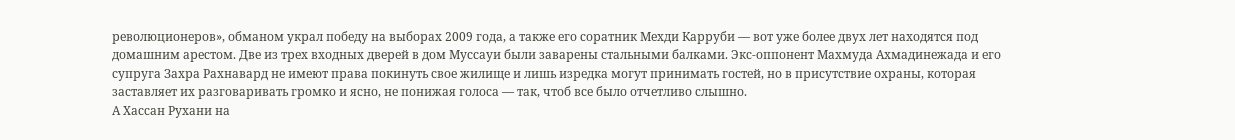революционеров», обманом украл победу на выборах 2009 года, а также его соратник Мехди Карруби — вот уже более двух лет находятся под домашним арестом. Две из трех входных дверей в дом Муссауи были заварены стальными балками. Экс-оппонент Махмуда Ахмадинежада и его супруга Захра Рахнавард не имеют права покинуть свое жилище и лишь изредка могут принимать гостей, но в присутствие охраны, которая заставляет их разговаривать громко и ясно, не понижая голоса — так, чтоб все было отчетливо слышно.
А Хассан Рухани на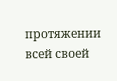протяжении всей своей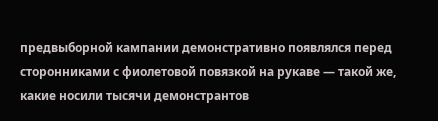предвыборной кампании демонстративно появлялся перед сторонниками с фиолетовой повязкой на рукаве — такой же, какие носили тысячи демонстрантов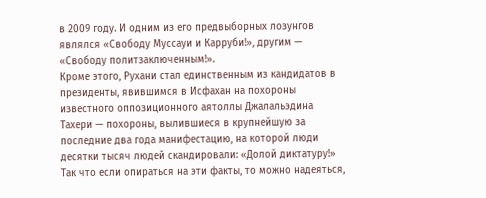в 2009 году. И одним из его предвыборных лозунгов являлся «Свободу Муссауи и Карруби!», другим — «Свободу политзаключенным!».
Кроме этого, Рухани стал единственным из кандидатов в президенты, явившимся в Исфахан на похороны известного оппозиционного аятоллы Джалальэдина Тахери — похороны, вылившиеся в крупнейшую за последние два года манифестацию, на которой люди десятки тысяч людей скандировали: «Долой диктатуру!»
Так что если опираться на эти факты, то можно надеяться,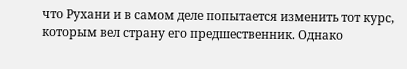что Рухани и в самом деле попытается изменить тот курс, которым вел страну его предшественник. Однако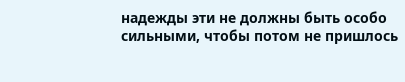надежды эти не должны быть особо сильными, чтобы потом не пришлось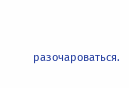разочароваться.